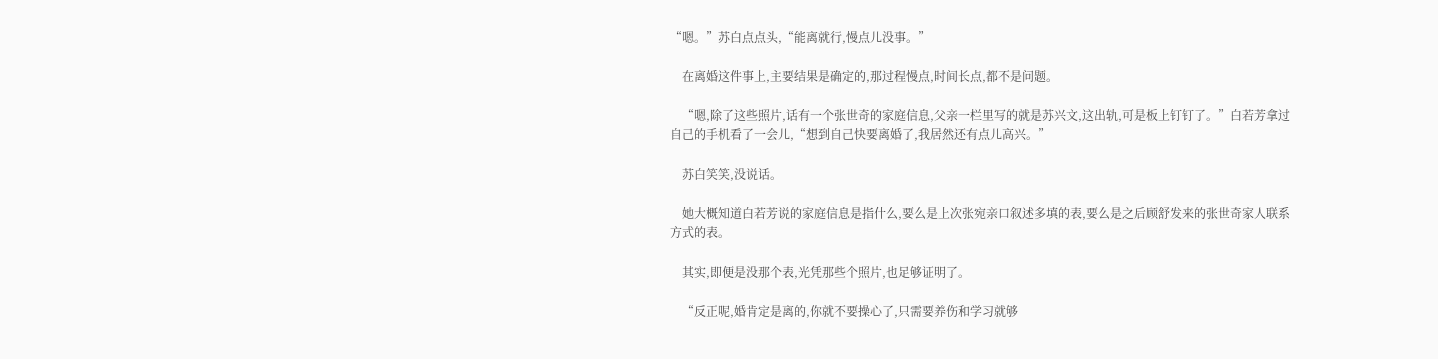“嗯。”苏白点点头,“能离就行,慢点儿没事。”

    在离婚这件事上,主要结果是确定的,那过程慢点,时间长点,都不是问题。

    “嗯,除了这些照片,话有一个张世奇的家庭信息,父亲一栏里写的就是苏兴文,这出轨,可是板上钉钉了。”白若芳拿过自己的手机看了一会儿,“想到自己快要离婚了,我居然还有点儿高兴。”

    苏白笑笑,没说话。

    她大概知道白若芳说的家庭信息是指什么,要么是上次张宛亲口叙述多填的表,要么是之后顾舒发来的张世奇家人联系方式的表。

    其实,即便是没那个表,光凭那些个照片,也足够证明了。

    “反正呢,婚肯定是离的,你就不要操心了,只需要养伤和学习就够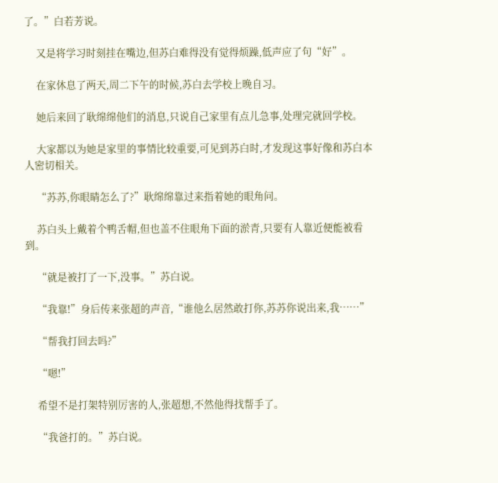了。”白若芳说。

    又是将学习时刻挂在嘴边,但苏白难得没有觉得烦躁,低声应了句“好”。

    在家休息了两天,周二下午的时候,苏白去学校上晚自习。

    她后来回了耿绵绵他们的消息,只说自己家里有点儿急事,处理完就回学校。

    大家都以为她是家里的事情比较重要,可见到苏白时,才发现这事好像和苏白本人密切相关。

    “苏苏,你眼睛怎么了?”耿绵绵靠过来指着她的眼角问。

    苏白头上戴着个鸭舌帽,但也盖不住眼角下面的淤青,只要有人靠近便能被看到。

    “就是被打了一下,没事。”苏白说。

    “我靠!”身后传来张超的声音,“谁他么居然敢打你,苏苏你说出来,我……”

    “帮我打回去吗?”

    “嗯!”

    希望不是打架特别厉害的人,张超想,不然他得找帮手了。

    “我爸打的。”苏白说。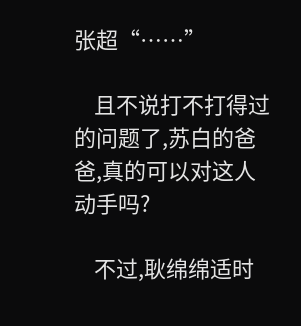张超“……”

    且不说打不打得过的问题了,苏白的爸爸,真的可以对这人动手吗?

    不过,耿绵绵适时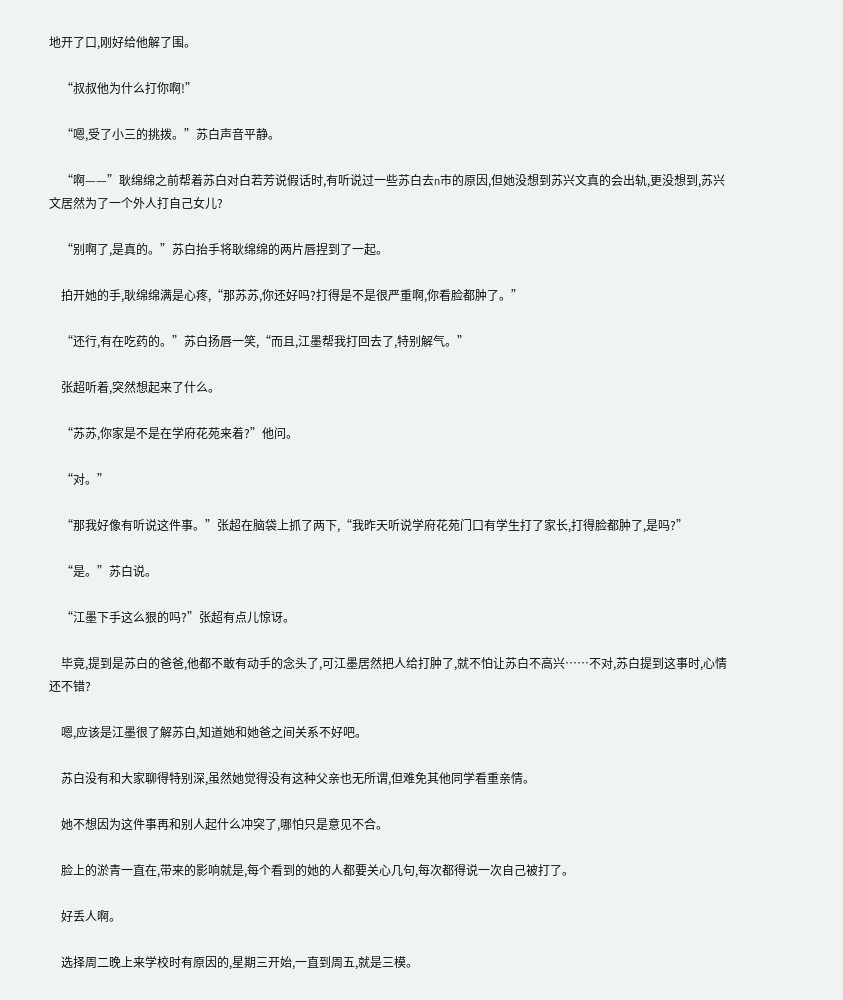地开了口,刚好给他解了围。

    “叔叔他为什么打你啊!”

    “嗯,受了小三的挑拨。”苏白声音平静。

    “啊——”耿绵绵之前帮着苏白对白若芳说假话时,有听说过一些苏白去n市的原因,但她没想到苏兴文真的会出轨,更没想到,苏兴文居然为了一个外人打自己女儿?

    “别啊了,是真的。”苏白抬手将耿绵绵的两片唇捏到了一起。

    拍开她的手,耿绵绵满是心疼,“那苏苏,你还好吗?打得是不是很严重啊,你看脸都肿了。”

    “还行,有在吃药的。”苏白扬唇一笑,“而且,江墨帮我打回去了,特别解气。”

    张超听着,突然想起来了什么。

    “苏苏,你家是不是在学府花苑来着?”他问。

    “对。”

    “那我好像有听说这件事。”张超在脑袋上抓了两下,“我昨天听说学府花苑门口有学生打了家长,打得脸都肿了,是吗?”

    “是。”苏白说。

    “江墨下手这么狠的吗?”张超有点儿惊讶。

    毕竟,提到是苏白的爸爸,他都不敢有动手的念头了,可江墨居然把人给打肿了,就不怕让苏白不高兴……不对,苏白提到这事时,心情还不错?

    嗯,应该是江墨很了解苏白,知道她和她爸之间关系不好吧。

    苏白没有和大家聊得特别深,虽然她觉得没有这种父亲也无所谓,但难免其他同学看重亲情。

    她不想因为这件事再和别人起什么冲突了,哪怕只是意见不合。

    脸上的淤青一直在,带来的影响就是,每个看到的她的人都要关心几句,每次都得说一次自己被打了。

    好丢人啊。

    选择周二晚上来学校时有原因的,星期三开始,一直到周五,就是三模。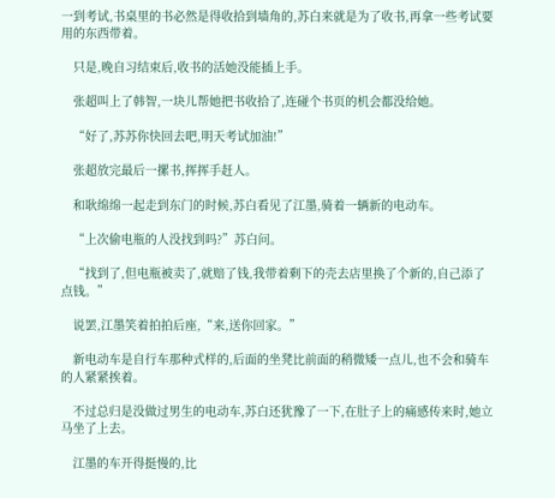一到考试,书桌里的书必然是得收拾到墙角的,苏白来就是为了收书,再拿一些考试要用的东西带着。

    只是,晚自习结束后,收书的活她没能插上手。

    张超叫上了韩智,一块儿帮她把书收拾了,连碰个书页的机会都没给她。

    “好了,苏苏你快回去吧,明天考试加油!”

    张超放完最后一摞书,挥挥手赶人。

    和耿绵绵一起走到东门的时候,苏白看见了江墨,骑着一辆新的电动车。

    “上次偷电瓶的人没找到吗?”苏白问。

    “找到了,但电瓶被卖了,就赔了钱,我带着剩下的壳去店里换了个新的,自己添了点钱。”

    说罢,江墨笑着拍拍后座,“来,送你回家。”

    新电动车是自行车那种式样的,后面的坐凳比前面的稍微矮一点儿,也不会和骑车的人紧紧挨着。

    不过总归是没做过男生的电动车,苏白还犹豫了一下,在肚子上的痛感传来时,她立马坐了上去。

    江墨的车开得挺慢的,比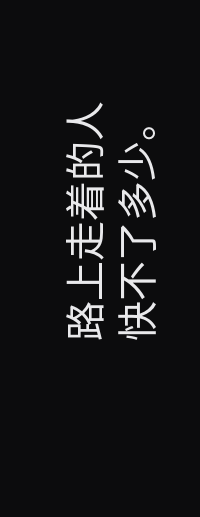路上走着的人快不了多少。